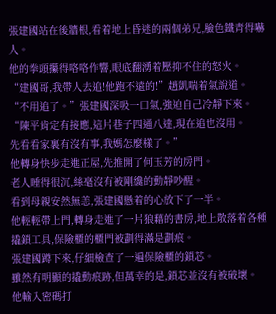張建國站在後牆根,看着地上昏迷的兩個弟兄,臉色鐵青得嚇人。
他的拳頭攥得咯咯作響,眼底翻湧着壓抑不住的怒火。
“建國哥,我帶人去追!他跑不遠的!”趙凱喘着氣說道。
“不用追了。”張建國深吸一口氣,強迫自己冷靜下來。
“陳平肯定有接應,這片巷子四通八達,現在追也沒用。
先看看家裏有沒有事,我媽怎麼樣了。”
他轉身快步走進正屋,先推開了何玉芳的房門。
老人睡得很沉,絲毫沒有被剛纔的動靜吵醒。
看到母親安然無恙,張建國懸着的心放下了一半。
他輕輕帶上門,轉身走進了一片狼藉的書房,地上散落着各種撬鎖工具,保險櫃的櫃門被劃得滿是劃痕。
張建國蹲下來,仔細檢查了一遍保險櫃的鎖芯。
雖然有明顯的撬動痕跡,但萬幸的是,鎖芯並沒有被破壞。
他輸入密碼打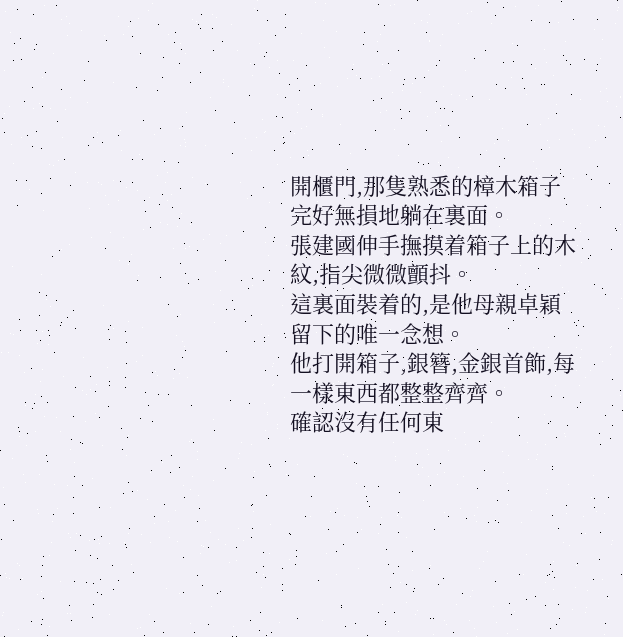開櫃門,那隻熟悉的樟木箱子完好無損地躺在裏面。
張建國伸手撫摸着箱子上的木紋,指尖微微顫抖。
這裏面裝着的,是他母親卓穎留下的唯一念想。
他打開箱子,銀簪,金銀首飾,每一樣東西都整整齊齊。
確認沒有任何東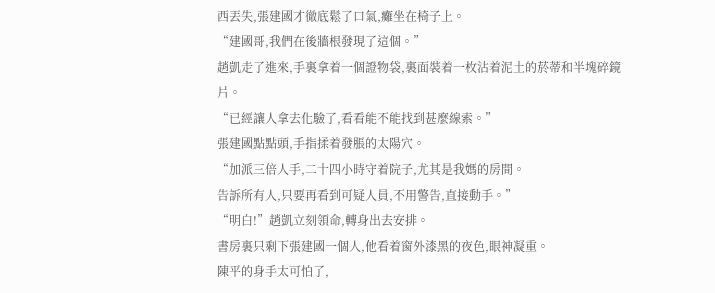西丟失,張建國才徹底鬆了口氣,癱坐在椅子上。
“建國哥,我們在後牆根發現了這個。”
趙凱走了進來,手裏拿着一個證物袋,裏面裝着一枚沾着泥土的菸蒂和半塊碎鏡片。
“已經讓人拿去化驗了,看看能不能找到甚麼線索。”
張建國點點頭,手指揉着發脹的太陽穴。
“加派三倍人手,二十四小時守着院子,尤其是我媽的房間。
告訴所有人,只要再看到可疑人員,不用警告,直接動手。”
“明白!”趙凱立刻領命,轉身出去安排。
書房裏只剩下張建國一個人,他看着窗外漆黑的夜色,眼神凝重。
陳平的身手太可怕了,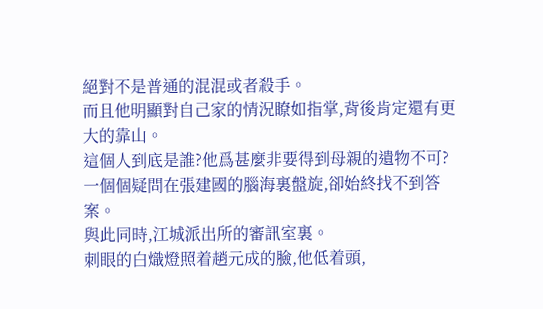絕對不是普通的混混或者殺手。
而且他明顯對自己家的情況瞭如指掌,背後肯定還有更大的靠山。
這個人到底是誰?他爲甚麼非要得到母親的遺物不可?
一個個疑問在張建國的腦海裏盤旋,卻始終找不到答案。
與此同時,江城派出所的審訊室裏。
刺眼的白熾燈照着趙元成的臉,他低着頭,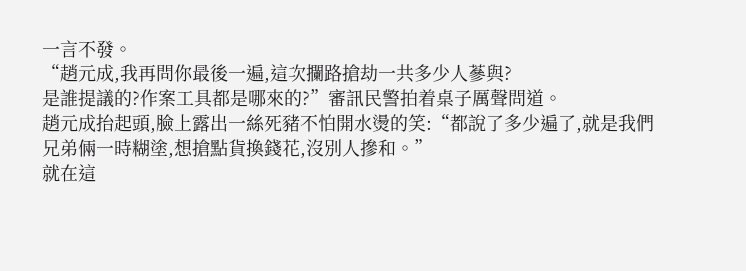一言不發。
“趙元成,我再問你最後一遍,這次攔路搶劫一共多少人蔘與?
是誰提議的?作案工具都是哪來的?”審訊民警拍着桌子厲聲問道。
趙元成抬起頭,臉上露出一絲死豬不怕開水燙的笑:“都說了多少遍了,就是我們兄弟倆一時糊塗,想搶點貨換錢花,沒別人摻和。”
就在這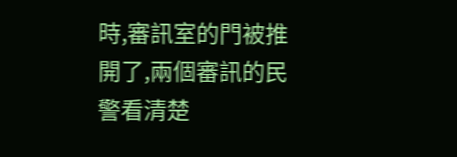時,審訊室的門被推開了,兩個審訊的民警看清楚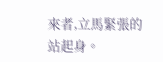來者,立馬緊張的站起身。